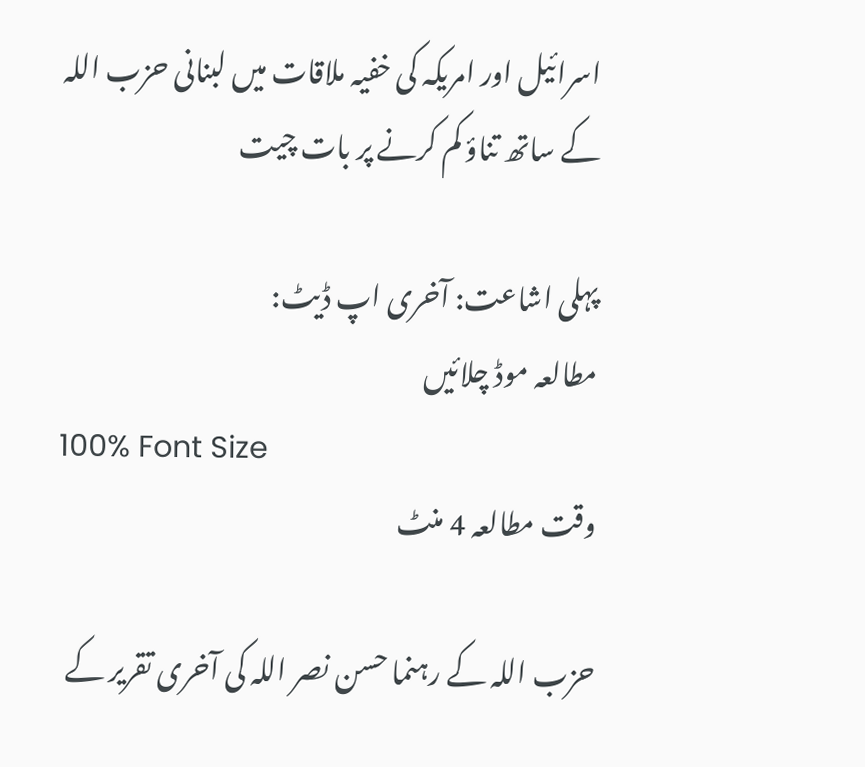اسرائیل اور امریکہ کی خفیہ ملاقات میں لبنانی حزب اللہ کے ساتھ تناؤ کم کرنے پر بات چیت

پہلی اشاعت: آخری اپ ڈیٹ:
مطالعہ موڈ چلائیں
100% Font Size
وقت مطالعہ 4 منٹ

حزب اللہ کے رہنما حسن نصر اللہ کی آخری تقریر کے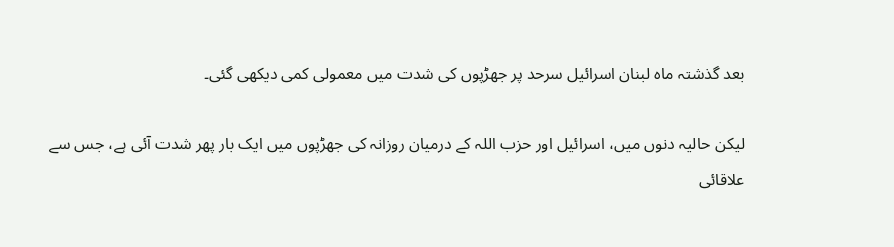بعد گذشتہ ماہ لبنان اسرائیل سرحد پر جھڑپوں کی شدت میں معمولی کمی دیکھی گئی۔

لیکن حالیہ دنوں میں، اسرائیل اور حزب اللہ کے درمیان روزانہ کی جھڑپوں میں ایک بار پھر شدت آئی ہے، جس سے علاقائی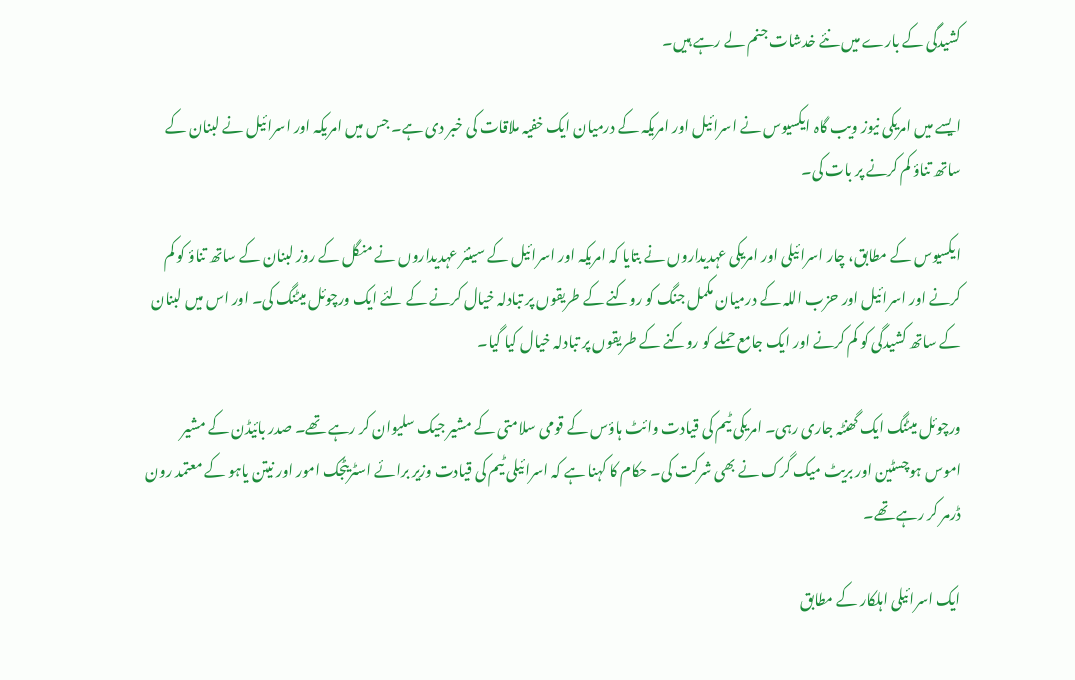کشیدگی کے بارے میں نئے خدشات جنم لے رہے ہیں۔

ایسے میں امریکی نیوز ویب گاہ ایکسیوس نے اسرائیل اور امریکہ کے درمیان ایک خفیہ ملاقات کی خبر دی ہے۔ جس میں امریکہ اور اسرائیل نے لبنان کے ساتھ تناؤ کم کرنے پر بات کی۔

ایکسیوس کے مطابق، چار اسرائیلی اور امریکی عہدیداروں نے بتایا کہ امریکہ اور اسرائیل کے سینئر عہدیداروں نے منگل کے روز لبنان کے ساتھ تناؤ کو کم کرنے اور اسرائیل اور حزب اللہ کے درمیان مکمل جنگ کو روکنے کے طریقوں پر تبادلہ خیال کرنے کے لئے ایک ورچوئل میٹنگ کی۔ اور اس میں لبنان کے ساتھ کشیدگی کو کم کرنے اور ایک جامع حملے کو روکنے کے طریقوں پر تبادلہ خیال کیا گیا۔

ورچوئل میٹنگ ایک گھنٹہ جاری رہی۔ امریکی ٹیم کی قیادت وائٹ ہاؤس کے قومی سلامتی کے مشیر جیک سلیوان کر رہے تھے۔ صدر بائیڈن کے مشیر اموس ہوچسٹین اور بریٹ میک گرک نے بھی شرکت کی۔ حکام کا کہنا ہے کہ اسرائیلی ٹیم کی قیادت وزیر برائے اسٹریٹجک امور اور نیتن یاہو کے معتمد رون ڈرمر کر رہے تھے۔

ایک اسرائیلی اہلکار کے مطابق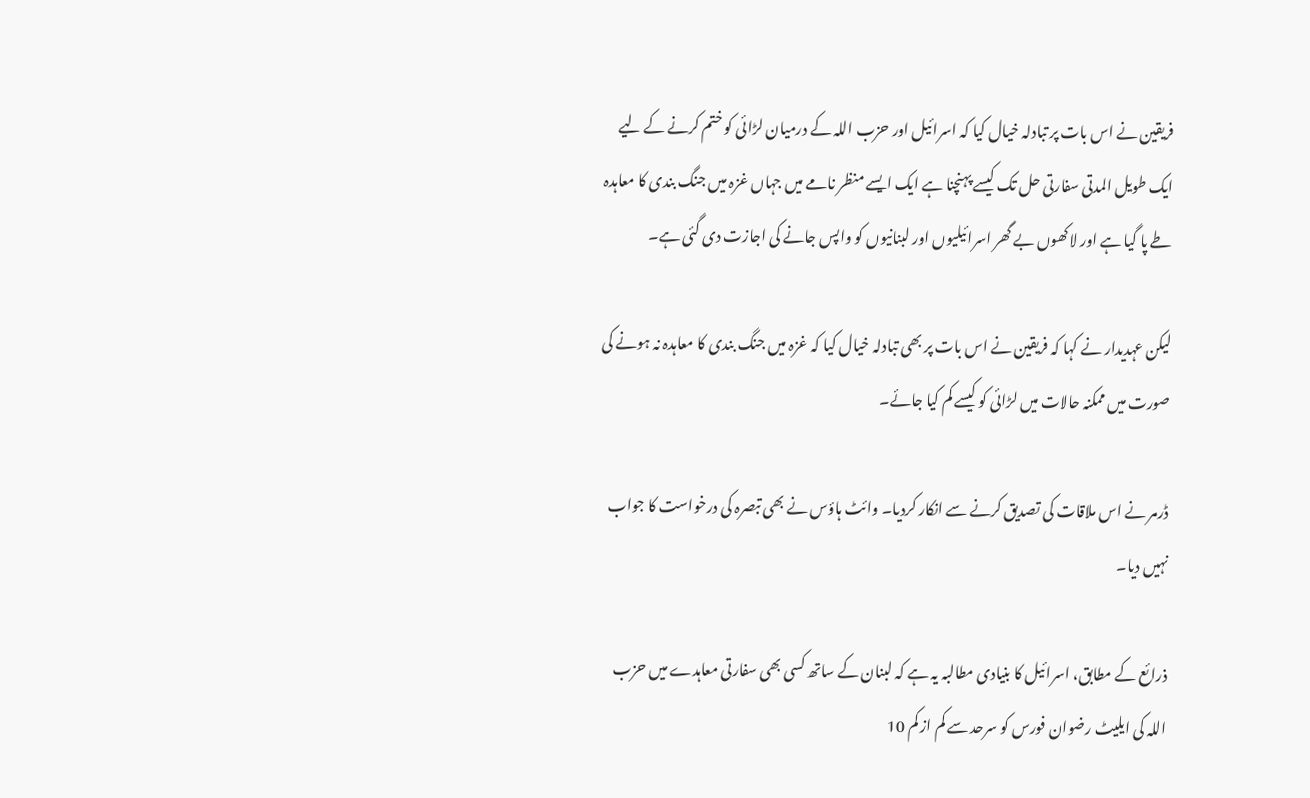فریقین نے اس بات پر تبادلہ خیال کیا کہ اسرائیل اور حزب اللہ کے درمیان لڑائی کو ختم کرنے کے لیے ایک طویل المدتی سفارتی حل تک کیسے پہنچنا ہے ایک ایسے منظر نامے میں جہاں غزہ میں جنگ بندی کا معاہدہ طے پا گیا ہے اور لاکھوں بے گھر اسرائیلیوں اور لبنانیوں کو واپس جانے کی اجازت دی گئی ہے۔

لیکن عہدیدار نے کہا کہ فریقین نے اس بات پر بھی تبادلہ خیال کیا کہ غزہ میں جنگ بندی کا معاہدہ نہ ہونے کی صورت میں ممکنہ حالات میں لڑائی کو کیسے کم کیا جائے۔

ڈرمر نے اس ملاقات کی تصدیق کرنے سے انکار کردیا۔ وائٹ ہاؤس نے بھی تبصرہ کی درخواست کا جواب نہیں دیا۔

ذرائع کے مطابق، اسرائیل کا بنیادی مطالبہ یہ ہے کہ لبنان کے ساتھ کسی بھی سفارتی معاہدے میں حزب اللہ کی ایلیٹ رضوان فورس کو سرحد سے کم از کم 10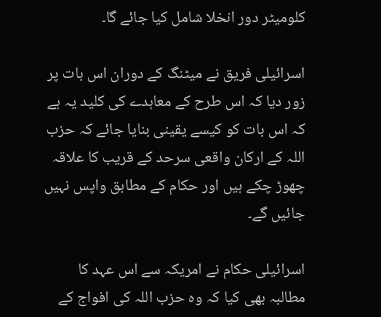کلومیٹر دور انخلا شامل کیا جائے گا۔

اسرائیلی فریق نے میٹنگ کے دوران اس بات پر زور دیا کہ اس طرح کے معاہدے کی کلید یہ ہے کہ اس بات کو کیسے یقینی بنایا جائے کہ حزب اللہ کے ارکان واقعی سرحد کے قریب کا علاقہ چھوڑ چکے ہیں اور حکام کے مطابق واپس نہیں جائیں گے۔

اسرائیلی حکام نے امریکہ سے اس عہد کا مطالبہ بھی کیا کہ وہ حزب اللہ کی افواج کے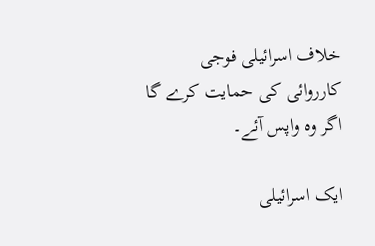خلاف اسرائیلی فوجی کارروائی کی حمایت کرے گا اگر وہ واپس آئے۔

ایک اسرائیلی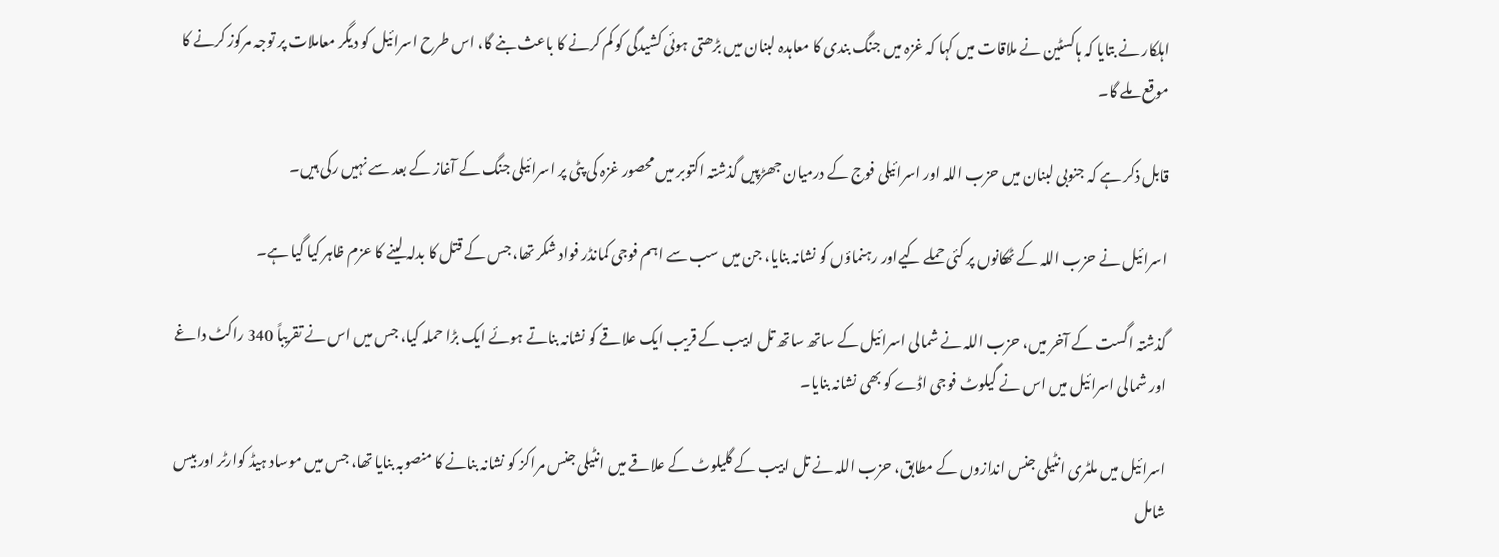اہلکار نے بتایا کہ ہاکسٹین نے ملاقات میں کہا کہ غزہ میں جنگ بندی کا معاہدہ لبنان میں بڑھتی ہوئی کشیدگی کو کم کرنے کا باعث بنے گا، اس طرح اسرائیل کو دیگر معاملات پر توجہ مرکوز کرنے کا موقع ملے گا۔

قابل ذکر ہے کہ جنوبی لبنان میں حزب اللہ اور اسرائیلی فوج کے درمیان جھڑپیں گذشتہ اکتوبر میں محصور غزہ کی پٹی پر اسرائیلی جنگ کے آغاز کے بعد سے نہیں رکی ہیں۔

اسرائیل نے حزب اللہ کے ٹھکانوں پر کئی حملے کیےاور رہنماؤں کو نشانہ بنایا، جن میں سب سے اہم فوجی کمانڈر فواد شکر تھا، جس کے قتل کا بدلہ لینے کا عزم ظاہر کیا گیا ہے۔

گذشتہ اگست کے آخر میں، حزب اللہ نے شمالی اسرائیل کے ساتھ ساتھ تل ابیب کے قریب ایک علاقے کو نشانہ بناتے ہوئے ایک بڑا حملہ کیا، جس میں اس نے تقریباً 340 راکٹ داغے اور شمالی اسرائیل میں اس نے گیلوٹ فوجی اڈے کو بھی نشانہ بنایا۔

اسرائیل میں ملٹری انٹیلی جنس اندازوں کے مطابق، حزب اللہ نے تل ابیب کے گلیلوٹ کے علاقے میں انٹیلی جنس مراکز کو نشانہ بنانے کا منصوبہ بنایا تھا، جس میں موساد ہیڈ کوارٹر اور بیس شامل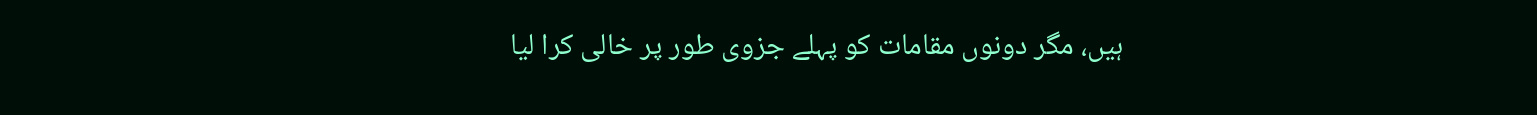ہیں، مگر دونوں مقامات کو پہلے جزوی طور پر خالی کرا لیا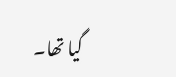گیا تھا۔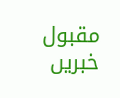مقبول خبریں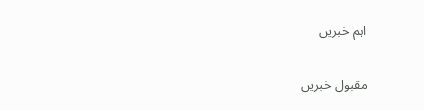اہم خبریں

مقبول خبریں